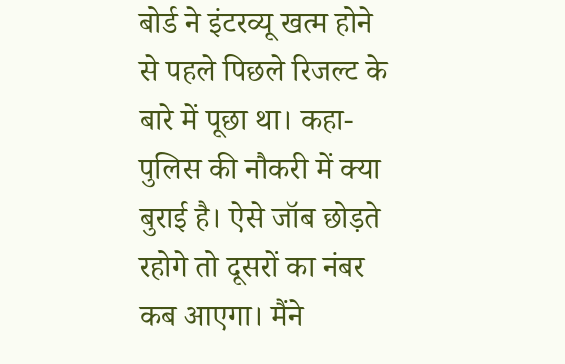बोर्ड ने इंटरव्यू खत्म होने से पहले पिछले रिजल्ट के बारे में पूछा था। कहा- पुलिस की नौकरी में क्या बुराई है। ऐसे जॉब छोड़ते रहोगे तो दूसरों का नंबर कब आएगा। मैंने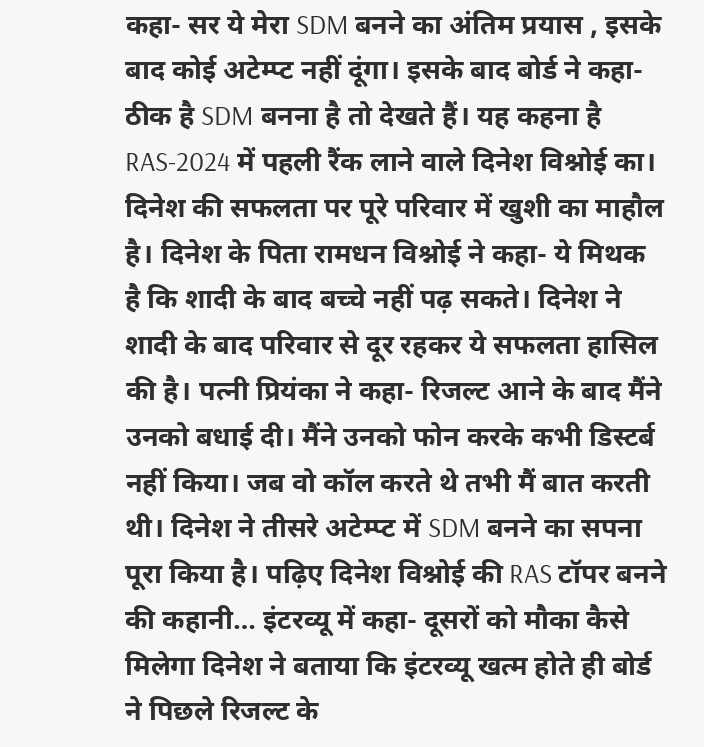कहा- सर ये मेरा SDM बनने का अंतिम प्रयास , इसके बाद कोई अटेम्प्ट नहीं दूंगा। इसके बाद बोर्ड ने कहा- ठीक है SDM बनना है तो देखते हैं। यह कहना है RAS-2024 में पहली रैंक लाने वाले दिनेश विश्नोई का। दिनेश की सफलता पर पूरे परिवार में खुशी का माहौल है। दिनेश के पिता रामधन विश्नोई ने कहा- ये मिथक है कि शादी के बाद बच्चे नहीं पढ़ सकते। दिनेश ने शादी के बाद परिवार से दूर रहकर ये सफलता हासिल की है। पत्नी प्रियंका ने कहा- रिजल्ट आने के बाद मैंने उनको बधाई दी। मैंने उनको फोन करके कभी डिस्टर्ब नहीं किया। जब वो कॉल करते थे तभी मैं बात करती थी। दिनेश ने तीसरे अटेम्प्ट में SDM बनने का सपना पूरा किया है। पढ़िए दिनेश विश्नोई की RAS टॉपर बनने की कहानी… इंटरव्यू में कहा- दूसरों को मौका कैसे मिलेगा दिनेश ने बताया कि इंटरव्यू खत्म होते ही बोर्ड ने पिछले रिजल्ट के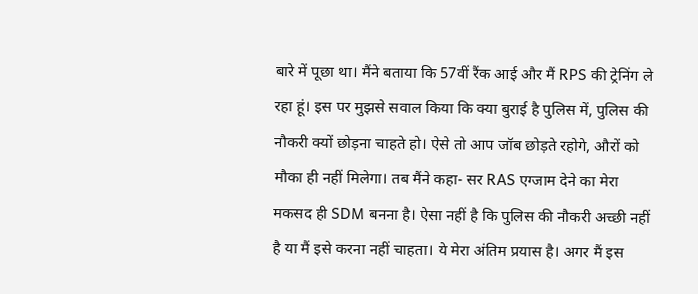बारे में पूछा था। मैंने बताया कि 57वीं रैंक आई और मैं RPS की ट्रेनिंग ले रहा हूं। इस पर मुझसे सवाल किया कि क्या बुराई है पुलिस में, पुलिस की नौकरी क्यों छोड़ना चाहते हो। ऐसे तो आप जॉब छोड़ते रहोगे, औरों को मौका ही नहीं मिलेगा। तब मैंने कहा- सर RAS एग्जाम देने का मेरा मकसद ही SDM बनना है। ऐसा नहीं है कि पुलिस की नौकरी अच्छी नहीं है या मैं इसे करना नहीं चाहता। ये मेरा अंतिम प्रयास है। अगर मैं इस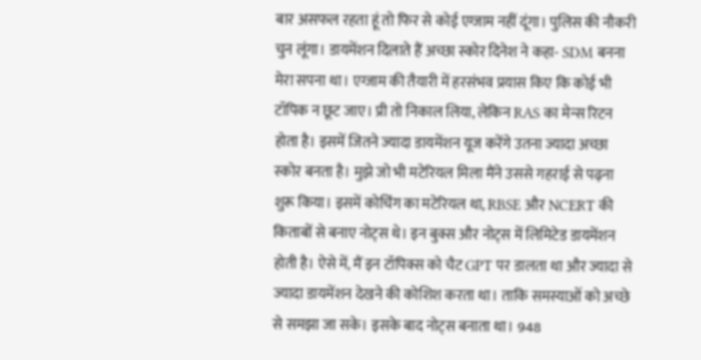बार असफल रहता हूं तो फिर से कोई एग्जाम नहीं दूंगा। पुलिस की नौकरी चुन लूंगा। डायमेंशन दिलाते हैं अच्छा स्कोर दिनेश ने कहा- SDM बनना मेरा सपना था। एग्जाम की तैयारी में हरसंभव प्रयास किए कि कोई भी टॉपिक न छूट जाए। प्री तो निकाल लिया, लेकिन RAS का मेन्स रिटन होता है। इसमें जितने ज्यादा डायमेंशन यूज करेंगे उतना ज्यादा अच्छा स्कोर बनता है। मुझे जो भी मटेरियल मिला मैंने उससे गहराई से पढ़ना शुरू किया। इसमें कोचिंग का मटेरियल था, RBSE और NCERT की किताबों से बनाए नोट्स थे। इन बुक्स और नोट्स में लिमिटेड डायमेंशन होती है। ऐसे में, मैं इन टॉपिक्स को चैट GPT पर डालता था और ज्यादा से ज्यादा डायमेंशन देखने की कोशिश करता था। ताकि समस्याओं को अच्छे से समझा जा सके। इसके बाद नोट्स बनाता था। 948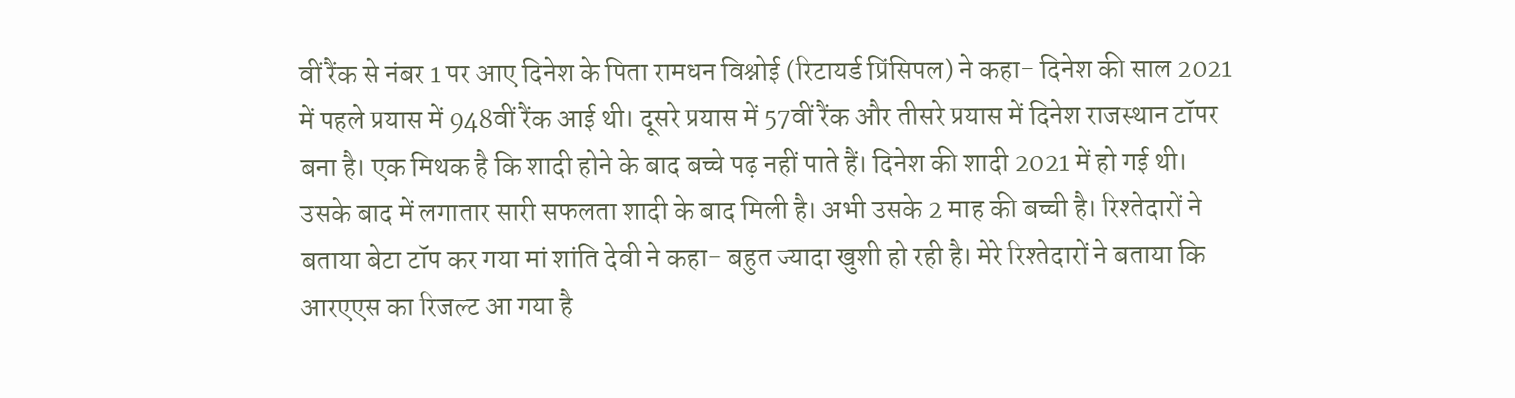वीं रैंक से नंबर 1 पर आए दिनेश के पिता रामधन विश्नोई (रिटायर्ड प्रिंसिपल) ने कहा- दिनेश की साल 2021 में पहले प्रयास में 948वीं रैंक आई थी। दूसरे प्रयास में 57वीं रैंक और तीसरे प्रयास में दिनेश राजस्थान टॉपर बना है। एक मिथक है कि शादी होने के बाद बच्चे पढ़ नहीं पाते हैं। दिनेश की शादी 2021 में हो गई थी। उसके बाद में लगातार सारी सफलता शादी के बाद मिली है। अभी उसके 2 माह की बच्ची है। रिश्तेदारों ने बताया बेटा टॉप कर गया मां शांति देवी ने कहा- बहुत ज्यादा खुशी हो रही है। मेरे रिश्तेदारों ने बताया कि आरएएस का रिजल्ट आ गया है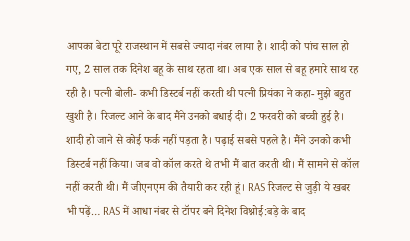आपका बेटा पूरे राजस्थान में सबसे ज्यादा नंबर लाया है। शादी को पांच साल हो गए, 2 साल तक दिनेश बहू के साथ रहता था। अब एक साल से बहू हमारे साथ रह रही है। पत्नी बोली- कभी डिस्टर्ब नहीं करती थी पत्नी प्रियंका ने कहा- मुझे बहुत खुशी है। रिजल्ट आने के बाद मैंने उनको बधाई दी। 2 फरवरी को बच्ची हुई है। शादी हो जाने से कोई फर्क नहीं पड़ता है। पढ़ाई सबसे पहले है। मैंने उनको कभी डिस्टर्ब नहीं किया। जब वो कॉल करते थे तभी मैं बात करती थी। मैं सामने से कॉल नहीं करती थी। मैं जीएनएम की तैयारी कर रही हूं। RAS रिजल्ट से जुड़ी ये खबर भी पढ़ें… RAS में आधा नंबर से टॉपर बने दिनेश विश्नोई:बड़े के बाद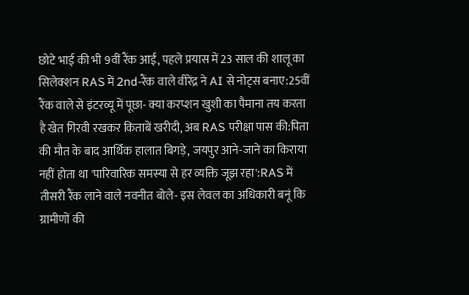छोटे भाई की भी 9वीं रैंक आई, पहले प्रयास में 23 साल की शालू का सिलेक्शन RAS में 2nd-रैंक वाले वीरेंद्र ने AI से नोट्स बनाए:25वीं रैंक वाले से इंटरव्यू में पूछा- क्या करप्शन खुशी का पैमाना तय करता है खेत गिरवी रखकर किताबें खरीदी, अब RAS परीक्षा पास की:पिता की मौत के बाद आर्थिक हालात बिगड़े, जयपुर आने-जाने का किराया नहीं होता था 'पारिवारिक समस्या से हर व्यक्ति जूझ रहा':RAS में तीसरी रैंक लाने वाले नवनीत बोले- इस लेवल का अधिकारी बनूं कि ग्रामीणों की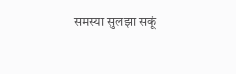समस्या सुलझा सकूं